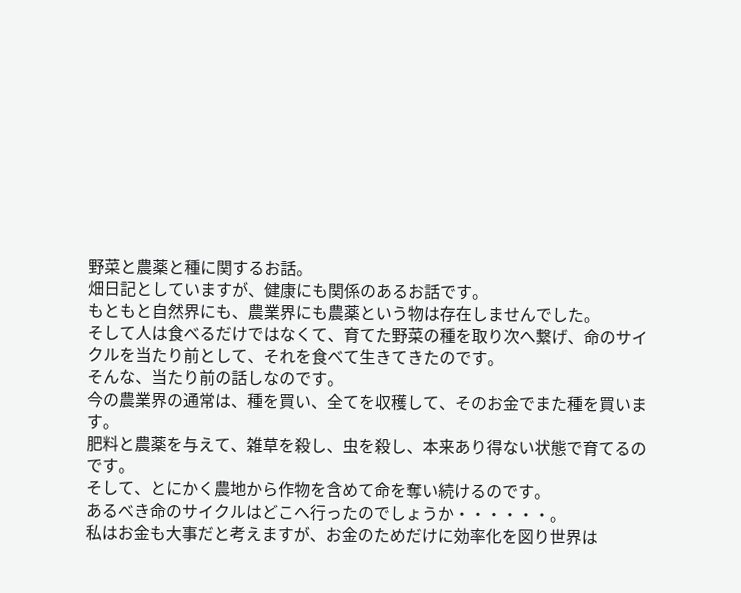野菜と農薬と種に関するお話。
畑日記としていますが、健康にも関係のあるお話です。
もともと自然界にも、農業界にも農薬という物は存在しませんでした。
そして人は食べるだけではなくて、育てた野菜の種を取り次へ繋げ、命のサイクルを当たり前として、それを食べて生きてきたのです。
そんな、当たり前の話しなのです。
今の農業界の通常は、種を買い、全てを収穫して、そのお金でまた種を買います。
肥料と農薬を与えて、雑草を殺し、虫を殺し、本来あり得ない状態で育てるのです。
そして、とにかく農地から作物を含めて命を奪い続けるのです。
あるべき命のサイクルはどこへ行ったのでしょうか・・・・・・。
私はお金も大事だと考えますが、お金のためだけに効率化を図り世界は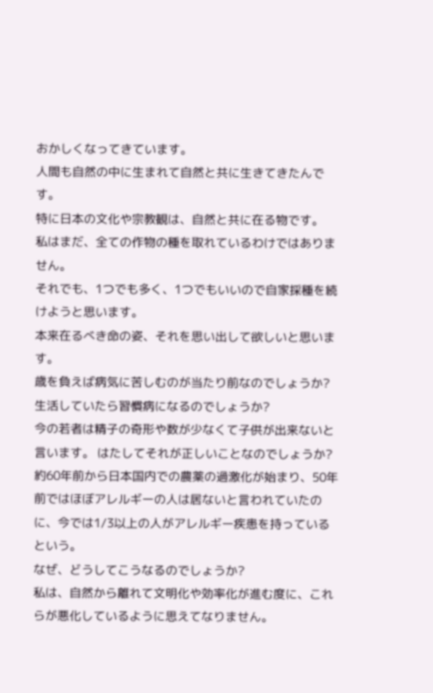おかしくなってきています。
人間も自然の中に生まれて自然と共に生きてきたんです。
特に日本の文化や宗教観は、自然と共に在る物です。
私はまだ、全ての作物の種を取れているわけではありません。
それでも、1つでも多く、1つでもいいので自家採種を続けようと思います。
本来在るべき命の姿、それを思い出して欲しいと思います。
歳を負えば病気に苦しむのが当たり前なのでしょうか?
生活していたら習慣病になるのでしょうか?
今の若者は精子の奇形や数が少なくて子供が出来ないと言います。 はたしてそれが正しいことなのでしょうか?
約60年前から日本国内での農薬の過激化が始まり、50年前ではほぼアレルギーの人は居ないと言われていたのに、今では1/3以上の人がアレルギー疾患を持っているという。
なぜ、どうしてこうなるのでしょうか?
私は、自然から離れて文明化や効率化が進む度に、これらが悪化しているように思えてなりません。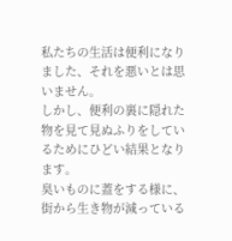私たちの生活は便利になりました、それを悪いとは思いません。
しかし、便利の裏に隠れた物を見て見ぬふりをしているためにひどい結果となります。
臭いものに蓋をする様に、街から生き物が減っている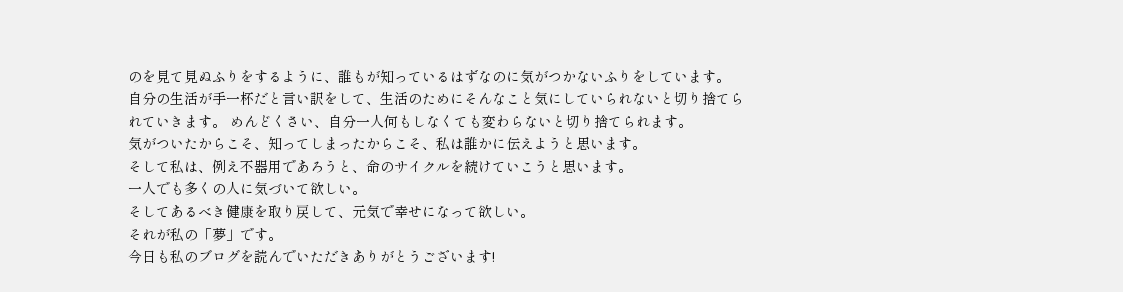のを見て見ぬふりをするように、誰もが知っているはずなのに気がつかないふりをしています。
自分の生活が手一杯だと言い訳をして、生活のためにそんなこと気にしていられないと切り捨てられていきます。 めんどくさい、自分一人何もしなくても変わらないと切り捨てられます。
気がついたからこそ、知ってしまったからこそ、私は誰かに伝えようと思います。
そして私は、例え不器用であろうと、命のサイクルを続けていこうと思います。
一人でも多くの人に気づいて欲しい。
そしてあるべき健康を取り戻して、元気で幸せになって欲しい。
それが私の「夢」です。
今日も私のブログを読んでいただきありがとうございます!